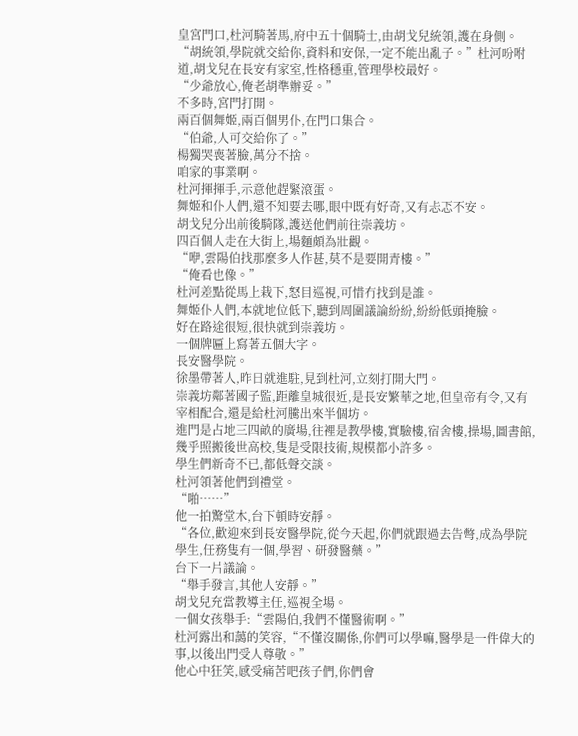皇宮門口,杜河騎著馬,府中五十個騎士,由胡戈兒統領,護在身側。
“胡統領,學院就交給你,資料和安保,一定不能出亂子。”杜河吩咐道,胡戈兒在長安有家室,性格穩重,管理學校最好。
“少爺放心,俺老胡準辦妥。”
不多時,宮門打開。
兩百個舞姬,兩百個男仆,在門口集合。
“伯爺,人可交給你了。”
楊獨哭喪著臉,萬分不捨。
咱家的事業啊。
杜河揮揮手,示意他趕緊滾蛋。
舞姬和仆人們,還不知要去哪,眼中既有好奇,又有忐忑不安。
胡戈兒分出前後騎隊,護送他們前往崇義坊。
四百個人走在大街上,場麵頗為壯觀。
“咿,雲陽伯找那麼多人作甚,莫不是要開青樓。”
“俺看也像。”
杜河差點從馬上栽下,怒目巡視,可惜冇找到是誰。
舞姬仆人們,本就地位低下,聽到周圍議論紛紛,紛紛低頭掩臉。
好在路途很短,很快就到崇義坊。
一個牌匾上寫著五個大字。
長安醫學院。
徐墨帶著人,昨日就進駐,見到杜河,立刻打開大門。
崇義坊鄰著國子監,距離皇城很近,是長安繁華之地,但皇帝有令,又有宰相配合,還是給杜河騰出來半個坊。
進門是占地三四畝的廣場,往裡是教學樓,實驗樓,宿舍樓,操場,圖書館,幾乎照搬後世高校,隻是受限技術,規模都小許多。
學生們新奇不已,都低聲交談。
杜河領著他們到禮堂。
“啪……”
他一拍驚堂木,台下頓時安靜。
“各位,歡迎來到長安醫學院,從今天起,你們就跟過去告彆,成為學院學生,任務隻有一個,學習、研發醫藥。”
台下一片議論。
“舉手發言,其他人安靜。”
胡戈兒充當教導主任,巡視全場。
一個女孩舉手:“雲陽伯,我們不懂醫術啊。”
杜河露出和藹的笑容,“不懂沒關係,你們可以學嘛,醫學是一件偉大的事,以後出門受人尊敬。”
他心中狂笑,感受痛苦吧孩子們,你們會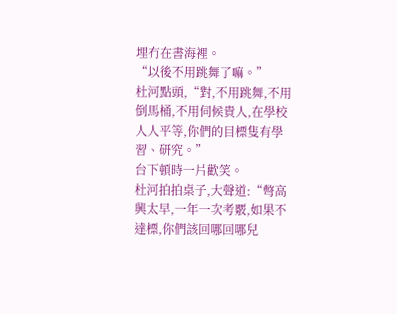埋冇在書海裡。
“以後不用跳舞了嘛。”
杜河點頭,“對,不用跳舞,不用倒馬桶,不用伺候貴人,在學校人人平等,你們的目標隻有學習、研究。”
台下頓時一片歡笑。
杜河拍拍桌子,大聲道:“彆高興太早,一年一次考覈,如果不達標,你們該回哪回哪兒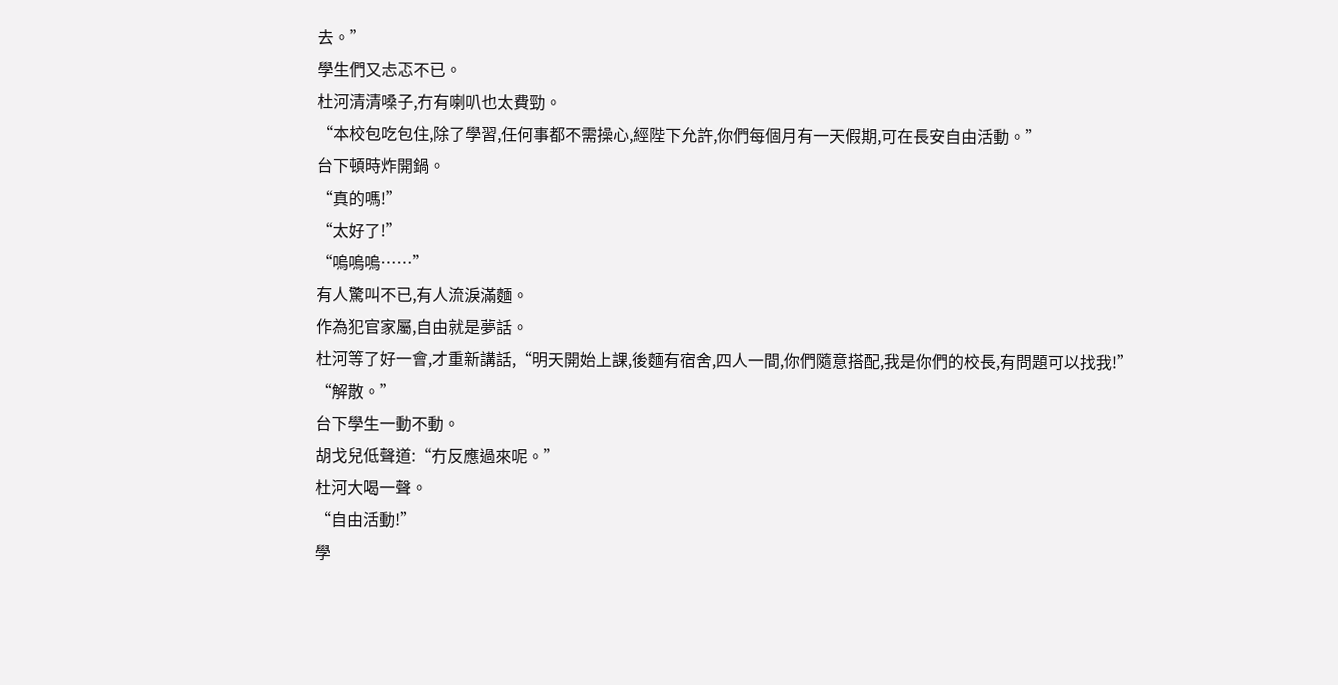去。”
學生們又忐忑不已。
杜河清清嗓子,冇有喇叭也太費勁。
“本校包吃包住,除了學習,任何事都不需操心,經陛下允許,你們每個月有一天假期,可在長安自由活動。”
台下頓時炸開鍋。
“真的嗎!”
“太好了!”
“嗚嗚嗚……”
有人驚叫不已,有人流淚滿麵。
作為犯官家屬,自由就是夢話。
杜河等了好一會,才重新講話,“明天開始上課,後麵有宿舍,四人一間,你們隨意搭配,我是你們的校長,有問題可以找我!”
“解散。”
台下學生一動不動。
胡戈兒低聲道:“冇反應過來呢。”
杜河大喝一聲。
“自由活動!”
學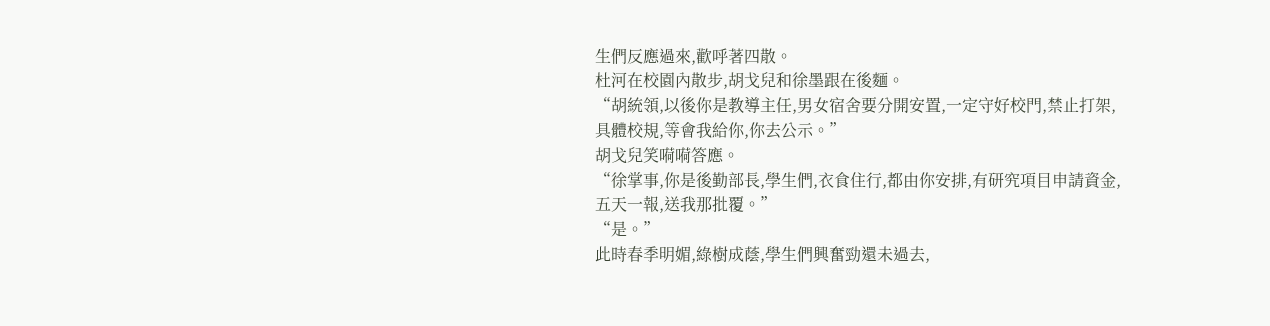生們反應過來,歡呼著四散。
杜河在校園內散步,胡戈兒和徐墨跟在後麵。
“胡統領,以後你是教導主任,男女宿舍要分開安置,一定守好校門,禁止打架,具體校規,等會我給你,你去公示。”
胡戈兒笑嗬嗬答應。
“徐掌事,你是後勤部長,學生們,衣食住行,都由你安排,有研究項目申請資金,五天一報,送我那批覆。”
“是。”
此時春季明媚,綠樹成蔭,學生們興奮勁還未過去,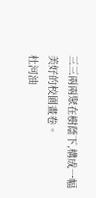三三兩兩聚在樹蔭下,構成一幅美好的校園畫卷。
杜河油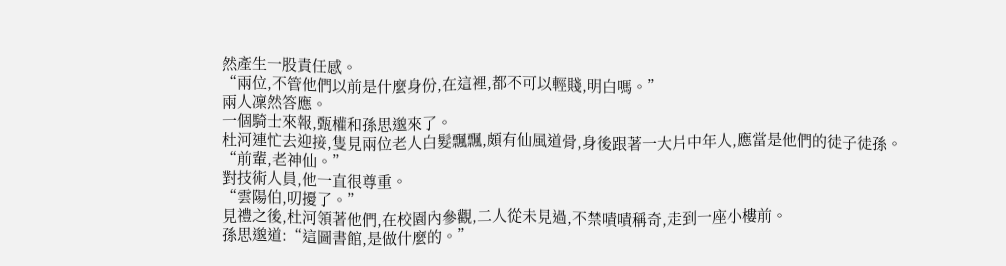然產生一股責任感。
“兩位,不管他們以前是什麼身份,在這裡,都不可以輕賤,明白嗎。”
兩人凜然答應。
一個騎士來報,甄權和孫思邈來了。
杜河連忙去迎接,隻見兩位老人白髮飄飄,頗有仙風道骨,身後跟著一大片中年人,應當是他們的徒子徒孫。
“前輩,老神仙。”
對技術人員,他一直很尊重。
“雲陽伯,叨擾了。”
見禮之後,杜河領著他們,在校園內參觀,二人從未見過,不禁嘖嘖稱奇,走到一座小樓前。
孫思邈道:“這圖書館,是做什麼的。”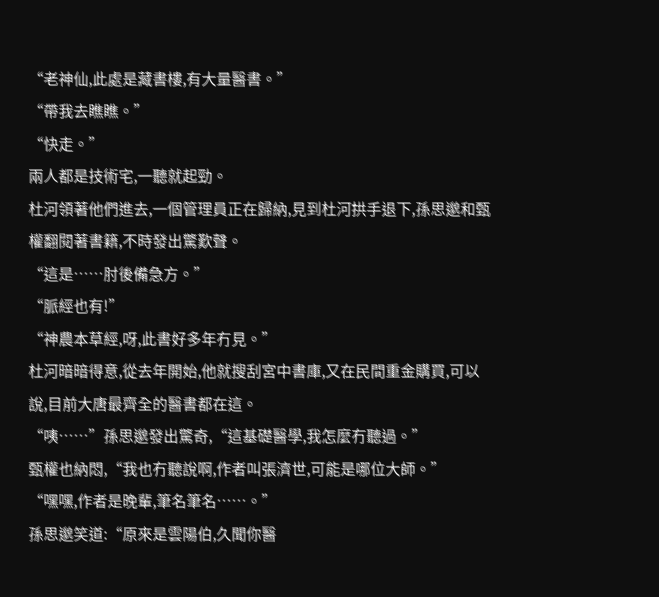“老神仙,此處是藏書樓,有大量醫書。”
“帶我去瞧瞧。”
“快走。”
兩人都是技術宅,一聽就起勁。
杜河領著他們進去,一個管理員正在歸納,見到杜河拱手退下,孫思邈和甄權翻閱著書籍,不時發出驚歎聲。
“這是……肘後備急方。”
“脈經也有!”
“神農本草經,呀,此書好多年冇見。”
杜河暗暗得意,從去年開始,他就搜刮宮中書庫,又在民間重金購買,可以說,目前大唐最齊全的醫書都在這。
“咦……”孫思邈發出驚奇,“這基礎醫學,我怎麼冇聽過。”
甄權也納悶,“我也冇聽說啊,作者叫張濟世,可能是哪位大師。”
“嘿嘿,作者是晚輩,筆名筆名……。”
孫思邈笑道:“原來是雲陽伯,久聞你醫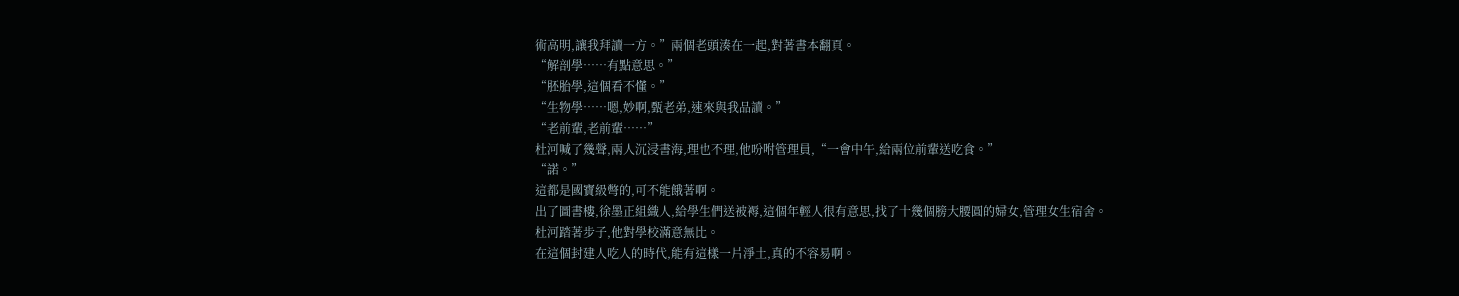術高明,讓我拜讀一方。”兩個老頭湊在一起,對著書本翻頁。
“解剖學……有點意思。”
“胚胎學,這個看不懂。”
“生物學……嗯,妙啊,甄老弟,速來與我品讀。”
“老前輩,老前輩……”
杜河喊了幾聲,兩人沉浸書海,理也不理,他吩咐管理員,“一會中午,給兩位前輩送吃食。”
“諾。”
這都是國寶級彆的,可不能餓著啊。
出了圖書樓,徐墨正組織人,給學生們送被褥,這個年輕人很有意思,找了十幾個膀大腰圓的婦女,管理女生宿舍。
杜河踏著步子,他對學校滿意無比。
在這個封建人吃人的時代,能有這樣一片淨土,真的不容易啊。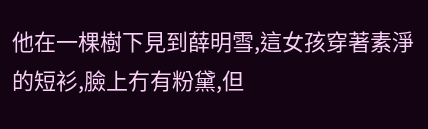他在一棵樹下見到薛明雪,這女孩穿著素淨的短衫,臉上冇有粉黛,但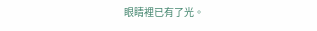眼睛裡已有了光。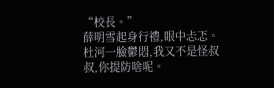“校長。”
薛明雪起身行禮,眼中忐忑。
杜河一臉鬱悶,我又不是怪叔叔,你提防啥呢。